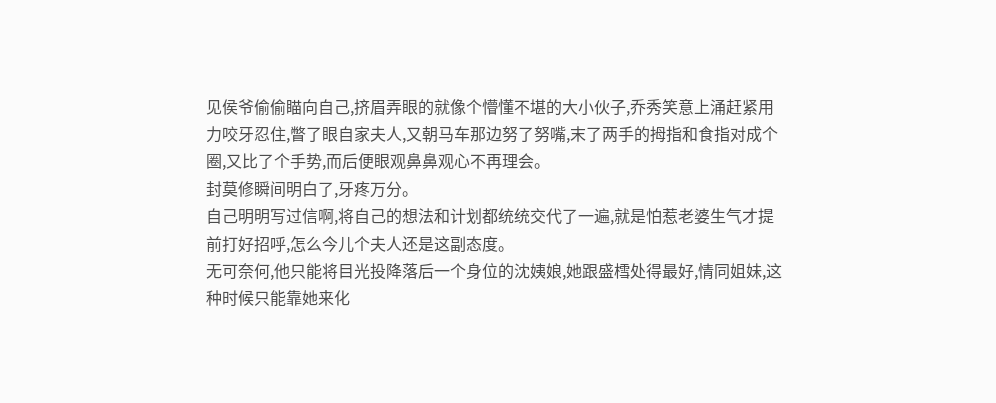见侯爷偷偷瞄向自己,挤眉弄眼的就像个懵懂不堪的大小伙子,乔秀笑意上涌赶紧用力咬牙忍住,瞥了眼自家夫人,又朝马车那边努了努嘴,末了两手的拇指和食指对成个圈,又比了个手势,而后便眼观鼻鼻观心不再理会。
封莫修瞬间明白了,牙疼万分。
自己明明写过信啊,将自己的想法和计划都统统交代了一遍,就是怕惹老婆生气才提前打好招呼,怎么今儿个夫人还是这副态度。
无可奈何,他只能将目光投降落后一个身位的沈姨娘,她跟盛樰处得最好,情同姐妹,这种时候只能靠她来化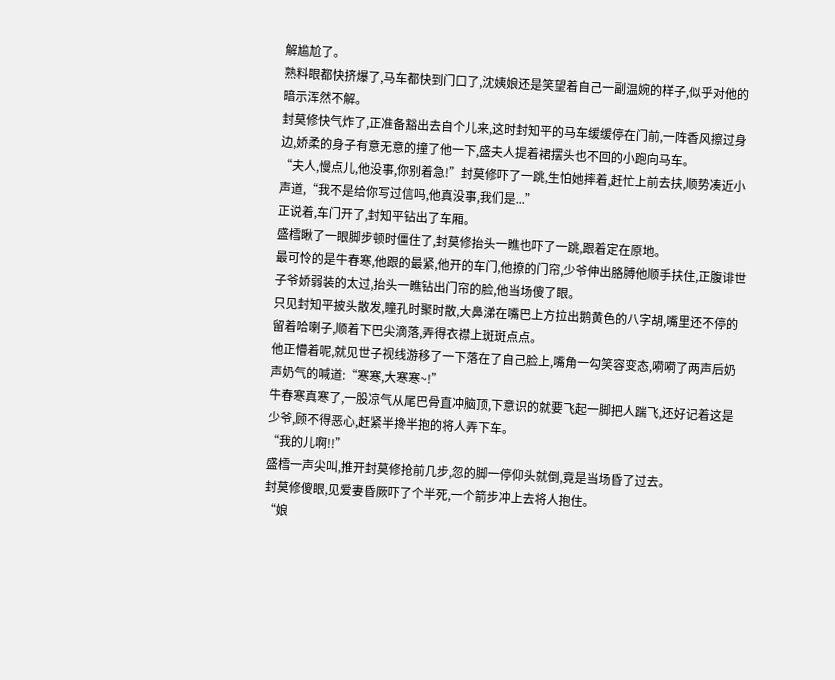解尴尬了。
熟料眼都快挤爆了,马车都快到门口了,沈姨娘还是笑望着自己一副温婉的样子,似乎对他的暗示浑然不解。
封莫修快气炸了,正准备豁出去自个儿来,这时封知平的马车缓缓停在门前,一阵香风擦过身边,娇柔的身子有意无意的撞了他一下,盛夫人提着裙摆头也不回的小跑向马车。
“夫人,慢点儿,他没事,你别着急!”封莫修吓了一跳,生怕她摔着,赶忙上前去扶,顺势凑近小声道,“我不是给你写过信吗,他真没事,我们是...”
正说着,车门开了,封知平钻出了车厢。
盛樰瞅了一眼脚步顿时僵住了,封莫修抬头一瞧也吓了一跳,跟着定在原地。
最可怜的是牛春寒,他跟的最紧,他开的车门,他撩的门帘,少爷伸出胳膊他顺手扶住,正腹诽世子爷娇弱装的太过,抬头一瞧钻出门帘的脸,他当场傻了眼。
只见封知平披头散发,瞳孔时聚时散,大鼻涕在嘴巴上方拉出鹅黄色的八字胡,嘴里还不停的留着哈喇子,顺着下巴尖滴落,弄得衣襟上斑斑点点。
他正懵着呢,就见世子视线游移了一下落在了自己脸上,嘴角一勾笑容变态,嗬嗬了两声后奶声奶气的喊道:“寒寒,大寒寒~!”
牛春寒真寒了,一股凉气从尾巴骨直冲脑顶,下意识的就要飞起一脚把人踹飞,还好记着这是少爷,顾不得恶心,赶紧半搀半抱的将人弄下车。
“我的儿啊!!”
盛樰一声尖叫,推开封莫修抢前几步,忽的脚一停仰头就倒,竟是当场昏了过去。
封莫修傻眼,见爱妻昏厥吓了个半死,一个箭步冲上去将人抱住。
“娘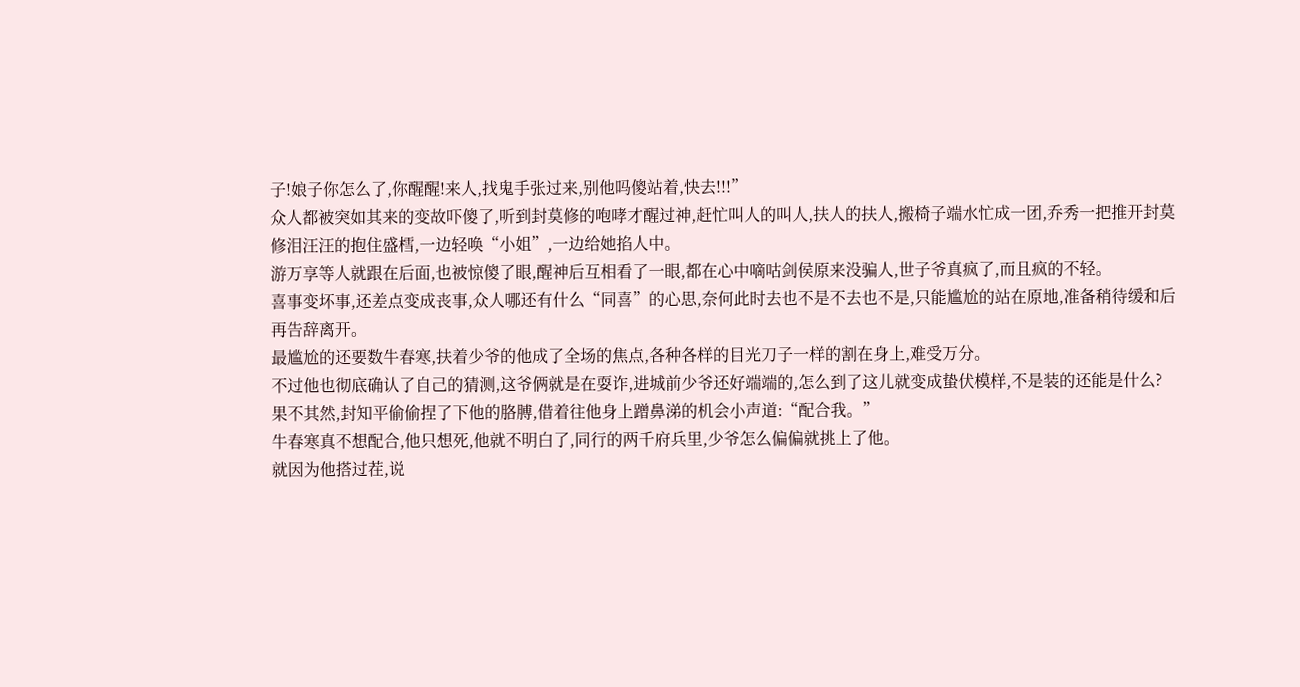子!娘子你怎么了,你醒醒!来人,找鬼手张过来,别他吗傻站着,快去!!!”
众人都被突如其来的变故吓傻了,听到封莫修的咆哮才醒过神,赶忙叫人的叫人,扶人的扶人,搬椅子端水忙成一团,乔秀一把推开封莫修泪汪汪的抱住盛樰,一边轻唤“小姐”,一边给她掐人中。
游万享等人就跟在后面,也被惊傻了眼,醒神后互相看了一眼,都在心中嘀咕剑侯原来没骗人,世子爷真疯了,而且疯的不轻。
喜事变坏事,还差点变成丧事,众人哪还有什么“同喜”的心思,奈何此时去也不是不去也不是,只能尴尬的站在原地,准备稍待缓和后再告辞离开。
最尴尬的还要数牛春寒,扶着少爷的他成了全场的焦点,各种各样的目光刀子一样的割在身上,难受万分。
不过他也彻底确认了自己的猜测,这爷俩就是在耍诈,进城前少爷还好端端的,怎么到了这儿就变成蛰伏模样,不是装的还能是什么?
果不其然,封知平偷偷捏了下他的胳膊,借着往他身上蹭鼻涕的机会小声道:“配合我。”
牛春寒真不想配合,他只想死,他就不明白了,同行的两千府兵里,少爷怎么偏偏就挑上了他。
就因为他搭过茬,说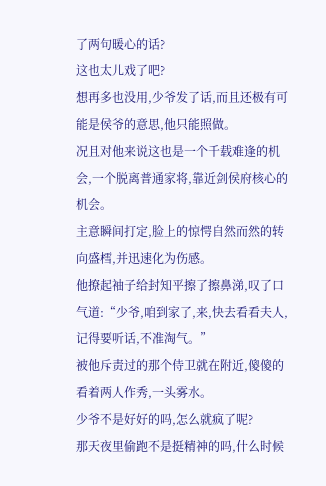了两句暖心的话?
这也太儿戏了吧?
想再多也没用,少爷发了话,而且还极有可能是侯爷的意思,他只能照做。
况且对他来说这也是一个千载难逢的机会,一个脱离普通家将,靠近剑侯府核心的机会。
主意瞬间打定,脸上的惊愕自然而然的转向盛樰,并迅速化为伤感。
他撩起袖子给封知平擦了擦鼻涕,叹了口气道:“少爷,咱到家了,来,快去看看夫人,记得要听话,不准淘气。”
被他斥责过的那个侍卫就在附近,傻傻的看着两人作秀,一头雾水。
少爷不是好好的吗,怎么就疯了呢?
那天夜里偷跑不是挺精神的吗,什么时候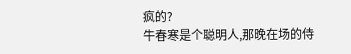疯的?
牛春寒是个聪明人,那晚在场的侍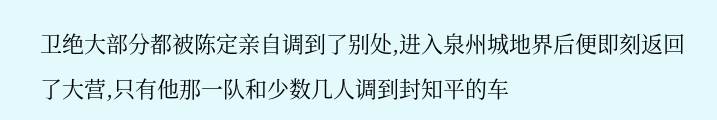卫绝大部分都被陈定亲自调到了别处,进入泉州城地界后便即刻返回了大营,只有他那一队和少数几人调到封知平的车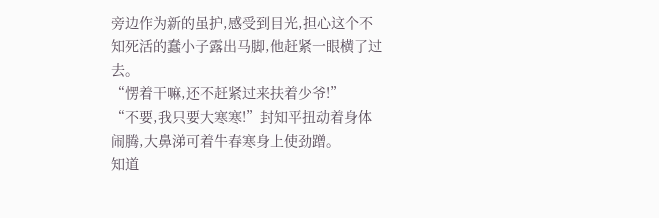旁边作为新的虽护,感受到目光,担心这个不知死活的蠢小子露出马脚,他赶紧一眼横了过去。
“愣着干嘛,还不赶紧过来扶着少爷!”
“不要,我只要大寒寒!”封知平扭动着身体闹腾,大鼻涕可着牛春寒身上使劲蹭。
知道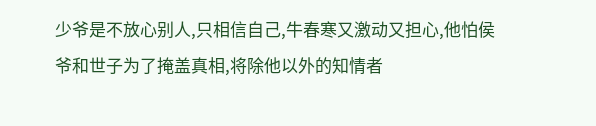少爷是不放心别人,只相信自己,牛春寒又激动又担心,他怕侯爷和世子为了掩盖真相,将除他以外的知情者